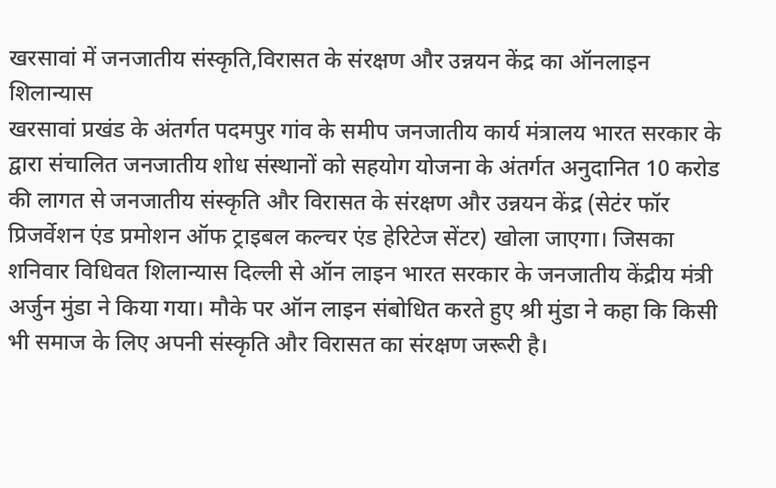खरसावां में जनजातीय संस्कृति,विरासत के संरक्षण और उन्नयन केंद्र का ऑनलाइन शिलान्यास
खरसावां प्रखंड के अंतर्गत पदमपुर गांव के समीप जनजातीय कार्य मंत्रालय भारत सरकार के द्वारा संचालित जनजातीय शोध संस्थानों को सहयोग योजना के अंतर्गत अनुदानित 10 करोड की लागत से जनजातीय संस्कृति और विरासत के संरक्षण और उन्नयन केंद्र (सेटंर फॉर प्रिजर्वेशन एंड प्रमोशन ऑफ ट्राइबल कल्चर एंड हेरिटेज सेंटर) खोला जाएगा। जिसका शनिवार विधिवत शिलान्यास दिल्ली से ऑन लाइन भारत सरकार के जनजातीय केंद्रीय मंत्री अर्जुन मुंडा ने किया गया। मौके पर ऑन लाइन संबोधित करते हुए श्री मुंडा ने कहा कि किसी भी समाज के लिए अपनी संस्कृति और विरासत का संरक्षण जरूरी है।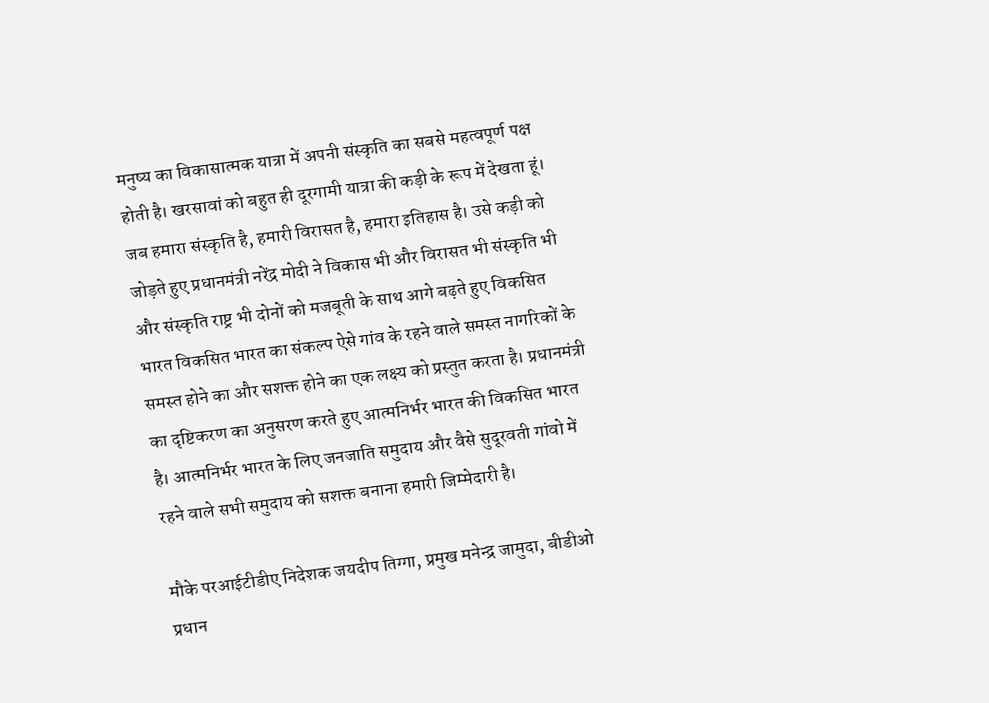मनुष्य का विकासात्मक यात्रा में अपनी संस्कृति का सबसे महत्वपूर्ण पक्ष होती है। खरसावां को बहुत ही दूरगामी यात्रा की कड़ी के रूप में देखता हूं। जब हमारा संस्कृति है, हमारी विरासत है, हमारा इतिहास है। उसे कड़ी को जोड़ते हुए प्रधानमंत्री नरेंद्र मोदी ने विकास भी और विरासत भी संस्कृति भी और संस्कृति राष्ट्र भी दोनों को मजबूती के साथ आगे बढ़ते हुए विकसित भारत विकसित भारत का संकल्प ऐसे गांव के रहने वाले समस्त नागरिकों के समस्त होने का और सशक्त होने का एक लक्ष्य को प्रस्तुत करता है। प्रधानमंत्री का दृष्टिकरण का अनुसरण करते हुए आत्मनिर्भर भारत की विकसित भारत है। आत्मनिर्भर भारत के लिए जनजाति समुदाय और वैसे सुदूरवती गांवो में रहने वाले सभी समुदाय को सशक्त बनाना हमारी जिम्मेदारी है।

मौके परआईटीडीए निदेशक जयदीप तिग्गा, प्रमुख मनेन्द्र जामुदा, बीडीओ प्रधान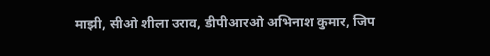माझी, सीओ शीला उराव, डीपीआरओ अभिनाश कुमार, जिप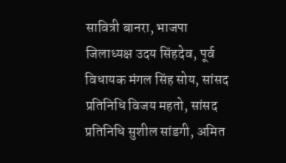सावित्री बानरा, भाजपा जिलाध्यक्ष उदय सिंहदेव, पूर्व विधायक मंगल सिंह सोय, सांसद प्रतिनिधि विजय महतो, सांसद प्रतिनिधि सुशील सांडगी, अमित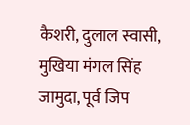कैशरी, दुलाल स्वासी, मुखिया मंगल सिंह जामुदा, पूर्व जिप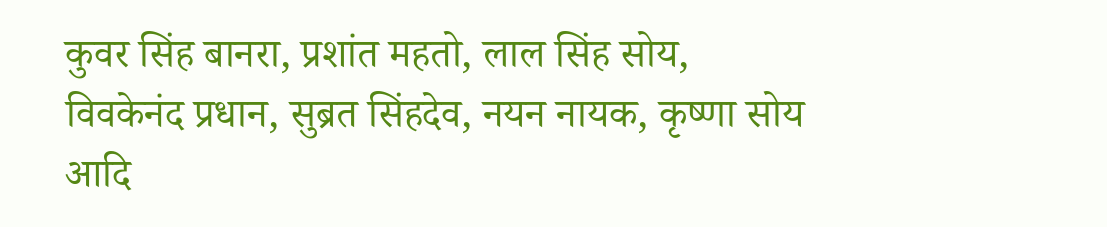कुवर सिंह बानरा, प्रशांत महतो, लाल सिंह सोय, विवकेनंद प्रधान, सुब्रत सिंहदेव, नयन नायक, कृष्णा सोय आदि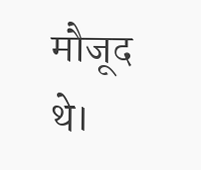मौजूद थे।